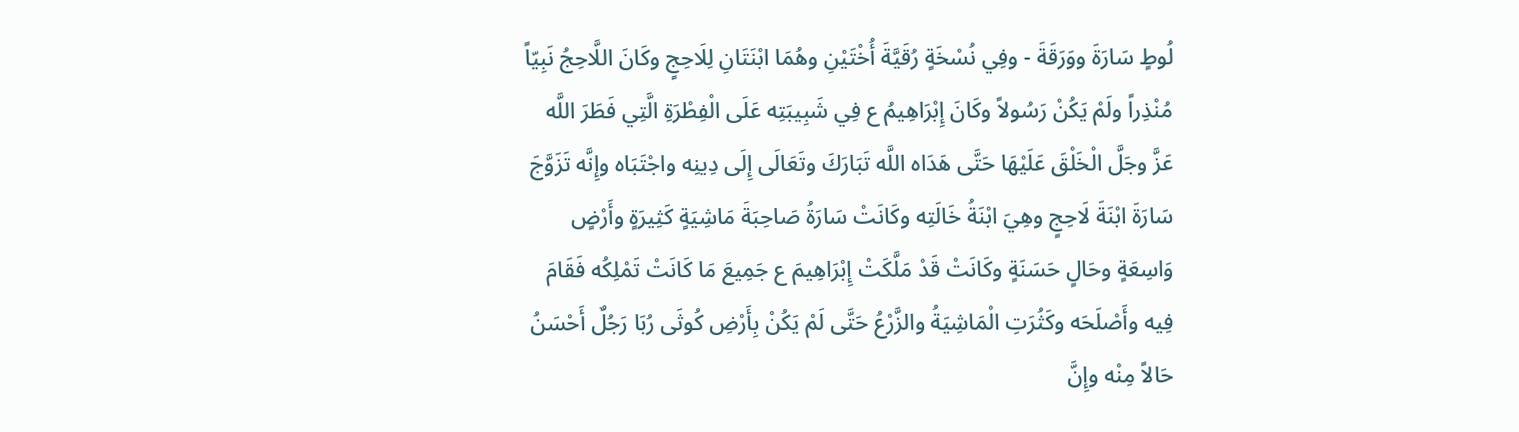لُوطٍ سَارَةَ ووَرَقَةَ - وفِي نُسْخَةٍ رُقَيَّةَ أُخْتَيْنِ وهُمَا ابْنَتَانِ لِلَاحِجٍ وكَانَ اللَّاحِجُ نَبِيّاً مُنْذِراً ولَمْ يَكُنْ رَسُولاً وكَانَ إِبْرَاهِيمُ ع فِي شَبِيبَتِه عَلَى الْفِطْرَةِ الَّتِي فَطَرَ اللَّه عَزَّ وجَلَّ الْخَلْقَ عَلَيْهَا حَتَّى هَدَاه اللَّه تَبَارَكَ وتَعَالَى إِلَى دِينِه واجْتَبَاه وإِنَّه تَزَوَّجَ سَارَةَ ابْنَةَ لَاحِجٍ وهِيَ ابْنَةُ خَالَتِه وكَانَتْ سَارَةُ صَاحِبَةَ مَاشِيَةٍ كَثِيرَةٍ وأَرْضٍ وَاسِعَةٍ وحَالٍ حَسَنَةٍ وكَانَتْ قَدْ مَلَّكَتْ إِبْرَاهِيمَ ع جَمِيعَ مَا كَانَتْ تَمْلِكُه فَقَامَ فِيه وأَصْلَحَه وكَثُرَتِ الْمَاشِيَةُ والزَّرْعُ حَتَّى لَمْ يَكُنْ بِأَرْضِ كُوثَى رُبَا رَجُلٌ أَحْسَنُ حَالاً مِنْه وإِنَّ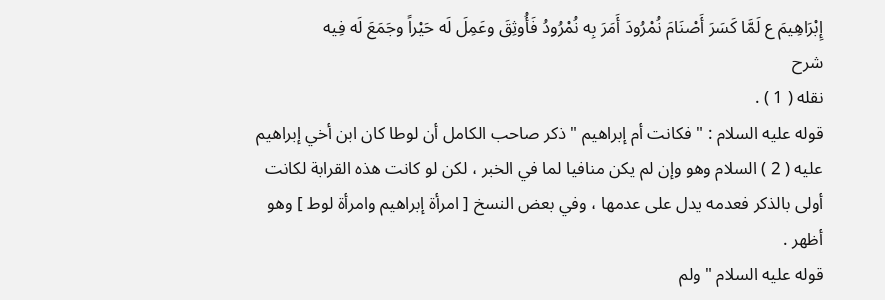إِبْرَاهِيمَ ع لَمَّا كَسَرَ أَصْنَامَ نُمْرُودَ أَمَرَ بِه نُمْرُودُ فَأُوثِقَ وعَمِلَ لَه حَيْراً وجَمَعَ لَه فِيه
شرح
نقله ( 1 ) .
قوله عليه السلام : " فكانت أم إبراهيم " ذكر صاحب الكامل أن لوطا كان ابن أخي إبراهيم عليه ( 2 ) السلام وهو وإن لم يكن منافيا لما في الخبر ، لكن لو كانت هذه القرابة لكانت أولى بالذكر فعدمه يدل على عدمها ، وفي بعض النسخ [ امرأة إبراهيم وامرأة لوط ] وهو أظهر .
قوله عليه السلام " ولم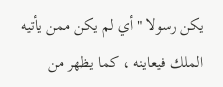يكن رسولا " أي لم يكن ممن يأتيه الملك فيعاينه ، كما يظهر من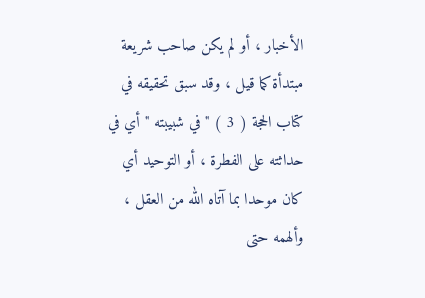الأخبار ، أو لم يكن صاحب شريعة مبتدأة كما قيل ، وقد سبق تحقيقه في كتاب الحجة ( 3 ) " في شبيبته " أي في حداثته على الفطرة ، أو التوحيد أي كان موحدا بما آتاه الله من العقل ، وألهمه حتى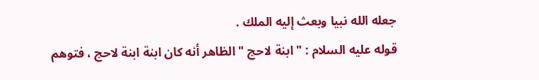جعله الله نبيا وبعث إليه الملك .
قوله عليه السلام : " ابنة لاحج " الظاهر أنه كان ابنة ابنة لاحج ، فتوهم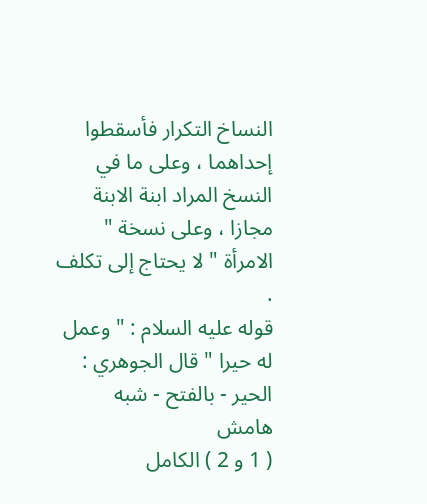النساخ التكرار فأسقطوا إحداهما ، وعلى ما في النسخ المراد ابنة الابنة مجازا ، وعلى نسخة " الامرأة " لا يحتاج إلى تكلف .
قوله عليه السلام : " وعمل له حيرا " قال الجوهري : الحير - بالفتح - شبه
هامش
( 1 و 2 ) الكامل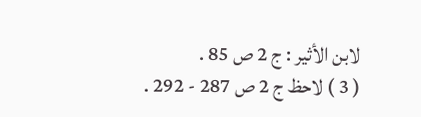لابن الأثير : ج 2 ص 85 .
( 3 ) لاحظ ج 2 ص 287 - 292 .